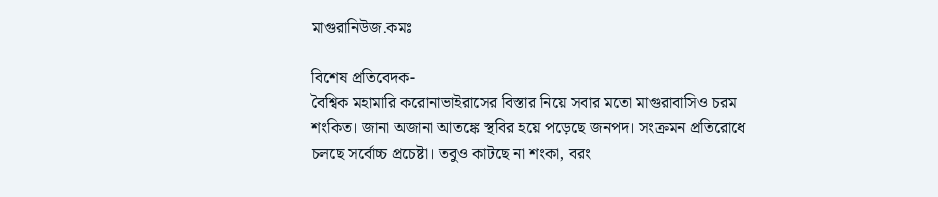মাগুরানিউজ.কমঃ

বিশেষ প্রতিবেদক-
বৈশ্বিক মহামারি করোনাভাইরাসের বিস্তার নিয়ে সবার মতো মাগুরাবাসিও চরম শংকিত। জানা অজানা আতঙ্কে স্থবির হয়ে পড়েছে জনপদ। সংক্রমন প্রতিরোধে চলছে সর্বোচ্চ প্রচেষ্টা। তবুও কাটছে না শংকা, বরং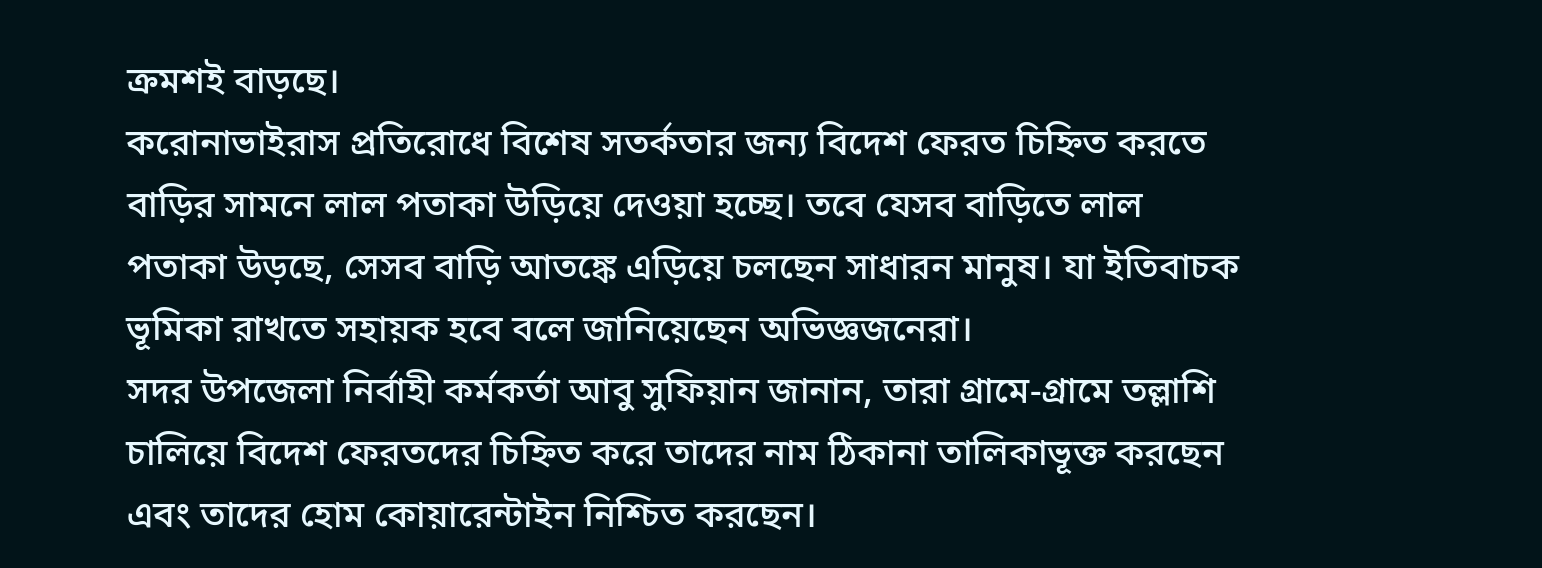ক্রমশই বাড়ছে।
করোনাভাইরাস প্রতিরোধে বিশেষ সতর্কতার জন্য বিদেশ ফেরত চিহ্নিত করতে বাড়ির সামনে লাল পতাকা উড়িয়ে দেওয়া হচ্ছে। তবে যেসব বাড়িতে লাল পতাকা উড়ছে, সেসব বাড়ি আতঙ্কে এড়িয়ে চলছেন সাধারন মানুষ। যা ইতিবাচক ভূমিকা রাখতে সহায়ক হবে বলে জানিয়েছেন অভিজ্ঞজনেরা।
সদর উপজেলা নির্বাহী কর্মকর্তা আবু সুফিয়ান জানান, তারা গ্রামে-গ্রামে তল্লাশি চালিয়ে বিদেশ ফেরতদের চিহ্নিত করে তাদের নাম ঠিকানা তালিকাভূক্ত করছেন এবং তাদের হোম কোয়ারেন্টাইন নিশ্চিত করছেন।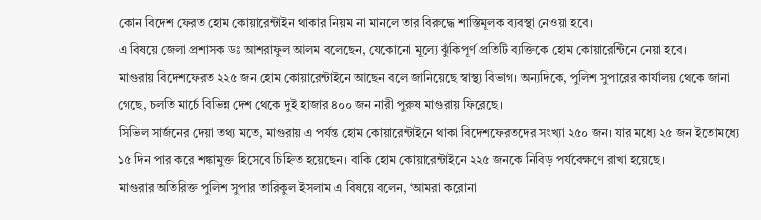কোন বিদেশ ফেরত হোম কোয়ারেন্টাইন থাকার নিয়ম না মানলে তার বিরুদ্ধে শাস্তিমূলক ব্যবস্থা নেওয়া হবে।
এ বিষয়ে জেলা প্রশাসক ডঃ আশরাফুল আলম বলেছেন, যেকোনো মূল্যে ঝুঁকিপূর্ণ প্রতিটি ব্যক্তিকে হোম কোয়ারেন্টিনে নেয়া হবে।
মাগুরায় বিদেশফেরত ২২৫ জন হোম কোয়ারেন্টাইনে আছেন বলে জানিয়েছে স্বাস্থ্য বিভাগ। অন্যদিকে, পুলিশ সুপারের কার্যালয় থেকে জানা গেছে, চলতি মার্চে বিভিন্ন দেশ থেকে দুই হাজার ৪০০ জন নারী পুরুষ মাগুরায় ফিরেছে।
সিভিল সার্জনের দেয়া তথ্য মতে, মাগুরায় এ পর্যন্ত হোম কোয়ারেন্টাইনে থাকা বিদেশফেরতদের সংখ্যা ২৫০ জন। যার মধ্যে ২৫ জন ইতোমধ্যে ১৫ দিন পার করে শঙ্কামুক্ত হিসেবে চিহ্নিত হয়েছেন। বাকি হোম কোয়ারেন্টাইনে ২২৫ জনকে নিবিড় পর্যবেক্ষণে রাখা হয়েছে।
মাগুরার অতিরিক্ত পুলিশ সুপার তারিকুল ইসলাম এ বিষয়ে বলেন, ‘আমরা করোনা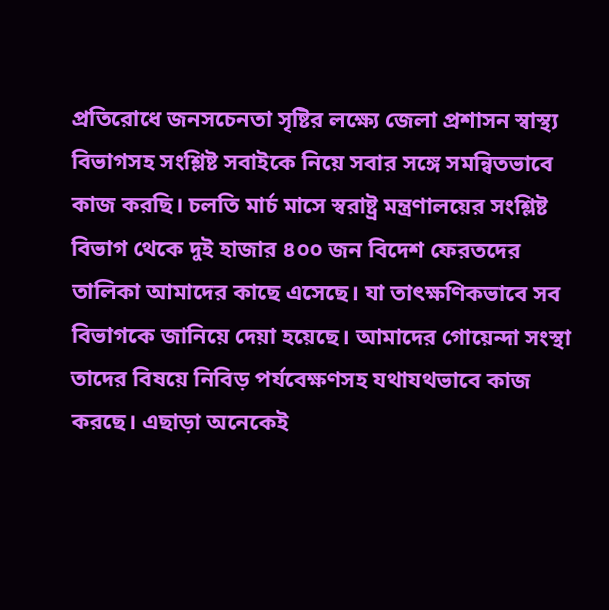প্রতিরোধে জনসচেনতা সৃষ্টির লক্ষ্যে জেলা প্রশাসন স্বাস্থ্য বিভাগসহ সংশ্লিষ্ট সবাইকে নিয়ে সবার সঙ্গে সমন্বিতভাবে কাজ করছি। চলতি মার্চ মাসে স্বরাষ্ট্র মন্ত্রণালয়ের সংশ্লিষ্ট বিভাগ থেকে দুই হাজার ৪০০ জন বিদেশ ফেরতদের তালিকা আমাদের কাছে এসেছে। যা তাৎক্ষণিকভাবে সব বিভাগকে জানিয়ে দেয়া হয়েছে। আমাদের গোয়েন্দা সংস্থা তাদের বিষয়ে নিবিড় পর্যবেক্ষণসহ যথাযথভাবে কাজ করছে। এছাড়া অনেকেই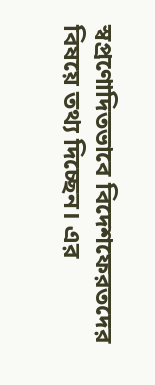স্বপ্রণোদিতভাবে বিদেশফেরতদের বিষয়ে তথ্য দিচ্ছেন। এর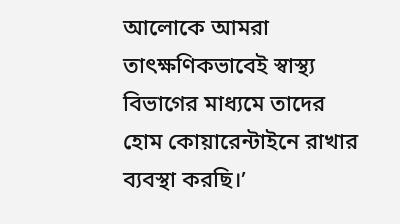আলোকে আমরা তাৎক্ষণিকভাবেই স্বাস্থ্য বিভাগের মাধ্যমে তাদের হোম কোয়ারেন্টাইনে রাখার ব্যবস্থা করছি।’